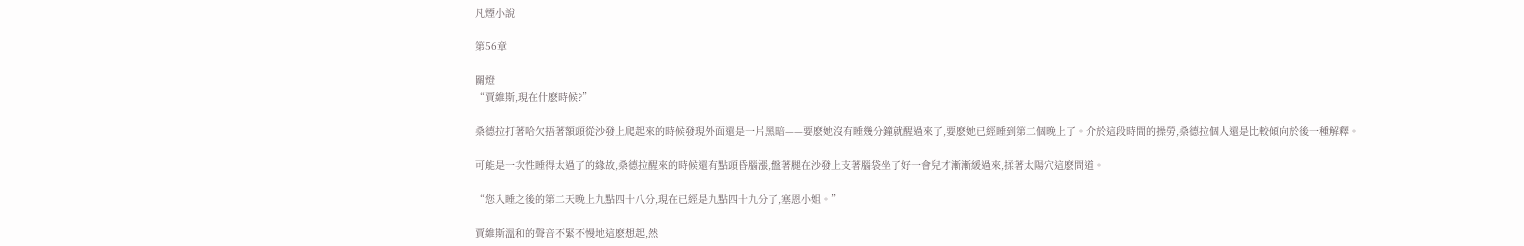凡煙小說

第56章

關燈
“賈維斯,現在什麽時候?”

桑德拉打著哈欠捂著額頭從沙發上爬起來的時候發現外面還是一片黑暗——要麽她沒有睡幾分鐘就醒過來了,要麽她已經睡到第二個晚上了。介於這段時間的操勞,桑德拉個人還是比較傾向於後一種解釋。

可能是一次性睡得太過了的緣故,桑德拉醒來的時候還有點頭昏腦漲,盤著腿在沙發上支著腦袋坐了好一會兒才漸漸緩過來,揉著太陽穴這麽問道。

“您入睡之後的第二天晚上九點四十八分,現在已經是九點四十九分了,塞恩小姐。”

賈維斯溫和的聲音不緊不慢地這麽想起,然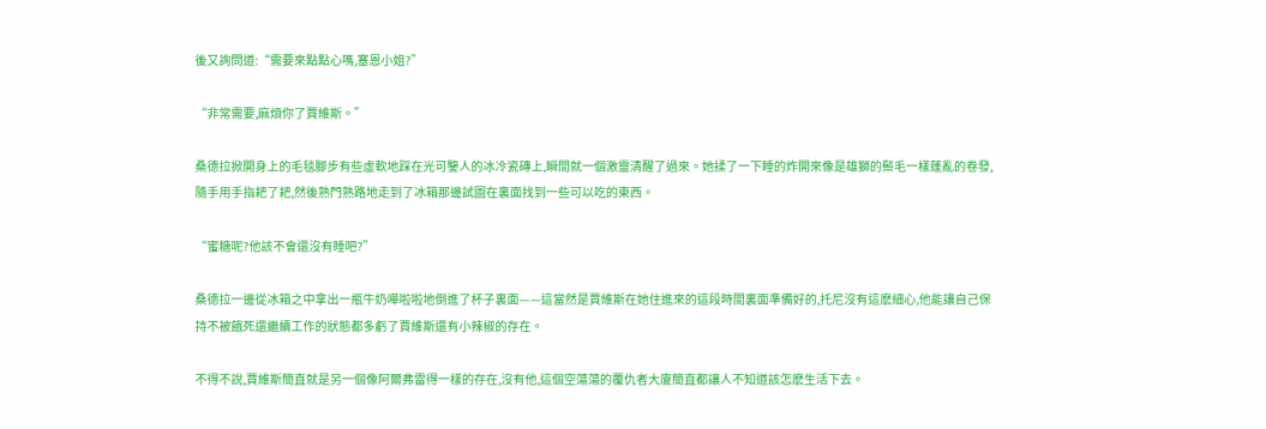後又詢問道:“需要來點點心嗎,塞恩小姐?”

“非常需要,麻煩你了賈維斯。”

桑德拉掀開身上的毛毯腳步有些虛軟地踩在光可鑒人的冰冷瓷磚上,瞬間就一個激靈清醒了過來。她揉了一下睡的炸開來像是雄獅的鬃毛一樣蓬亂的卷發,隨手用手指耙了耙,然後熟門熟路地走到了冰箱那邊試圖在裏面找到一些可以吃的東西。

“蜜糖呢?他該不會還沒有睡吧?”

桑德拉一邊從冰箱之中拿出一瓶牛奶嘩啦啦地倒進了杯子裏面——這當然是賈維斯在她住進來的這段時間裏面準備好的,托尼沒有這麽細心,他能讓自己保持不被餓死還繼續工作的狀態都多虧了賈維斯還有小辣椒的存在。

不得不說,賈維斯簡直就是另一個像阿爾弗雷得一樣的存在,沒有他,這個空蕩蕩的覆仇者大廈簡直都讓人不知道該怎麽生活下去。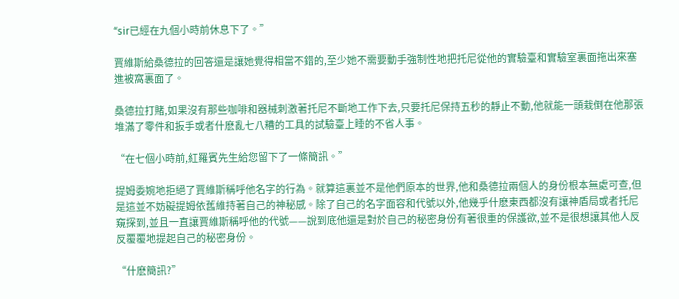“sir已經在九個小時前休息下了。”

賈維斯給桑德拉的回答還是讓她覺得相當不錯的,至少她不需要動手強制性地把托尼從他的實驗臺和實驗室裏面拖出來塞進被窩裏面了。

桑德拉打賭,如果沒有那些咖啡和器械刺激著托尼不斷地工作下去,只要托尼保持五秒的靜止不動,他就能一頭栽倒在他那張堆滿了零件和扳手或者什麽亂七八糟的工具的試驗臺上睡的不省人事。

“在七個小時前,紅羅賓先生給您留下了一條簡訊。”

提姆委婉地拒絕了賈維斯稱呼他名字的行為。就算這裏並不是他們原本的世界,他和桑德拉兩個人的身份根本無處可查,但是這並不妨礙提姆依舊維持著自己的神秘感。除了自己的名字面容和代號以外,他幾乎什麽東西都沒有讓神盾局或者托尼窺探到,並且一直讓賈維斯稱呼他的代號——說到底他還是對於自己的秘密身份有著很重的保護欲,並不是很想讓其他人反反覆覆地提起自己的秘密身份。

“什麽簡訊?”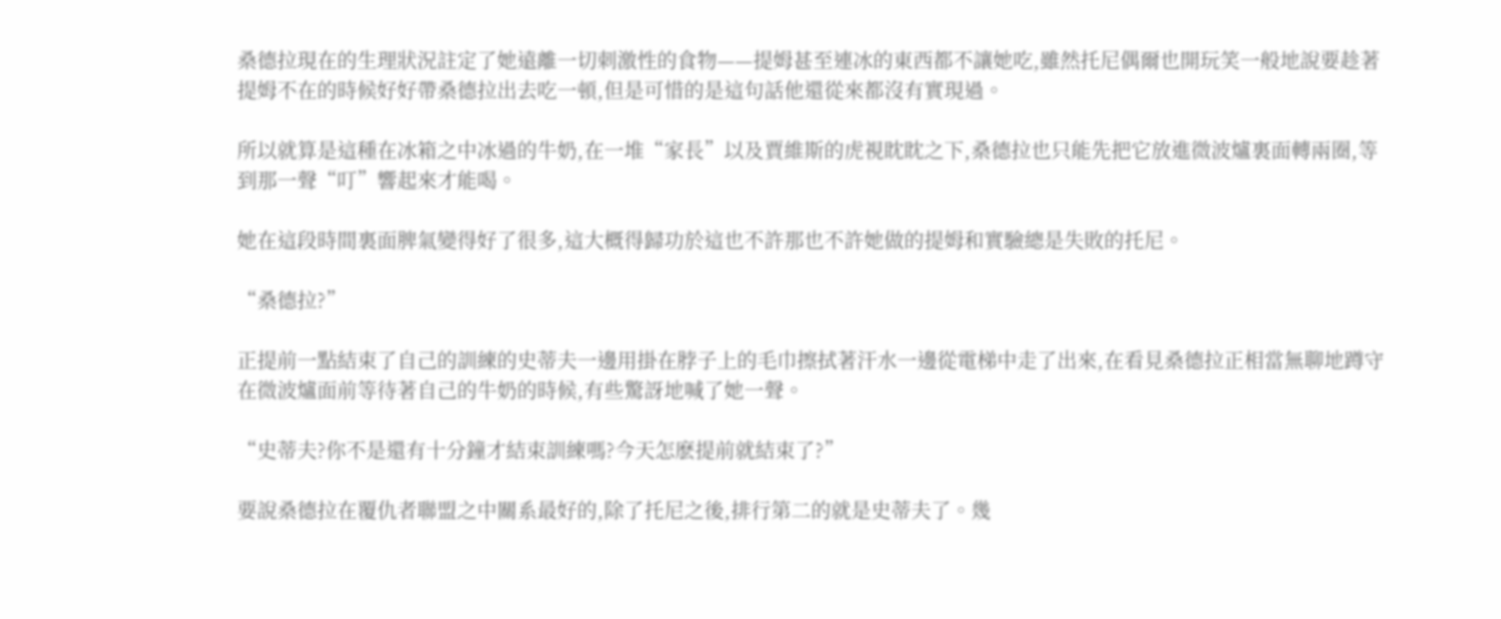桑德拉現在的生理狀況註定了她遠離一切刺激性的食物——提姆甚至連冰的東西都不讓她吃,雖然托尼偶爾也開玩笑一般地說要趁著提姆不在的時候好好帶桑德拉出去吃一頓,但是可惜的是這句話他還從來都沒有實現過。

所以就算是這種在冰箱之中冰過的牛奶,在一堆“家長”以及賈維斯的虎視眈眈之下,桑德拉也只能先把它放進微波爐裏面轉兩圈,等到那一聲“叮”響起來才能喝。

她在這段時間裏面脾氣變得好了很多,這大概得歸功於這也不許那也不許她做的提姆和實驗總是失敗的托尼。

“桑德拉?”

正提前一點結束了自己的訓練的史蒂夫一邊用掛在脖子上的毛巾擦拭著汗水一邊從電梯中走了出來,在看見桑德拉正相當無聊地蹲守在微波爐面前等待著自己的牛奶的時候,有些驚訝地喊了她一聲。

“史蒂夫?你不是還有十分鐘才結束訓練嗎?今天怎麽提前就結束了?”

要說桑德拉在覆仇者聯盟之中關系最好的,除了托尼之後,排行第二的就是史蒂夫了。幾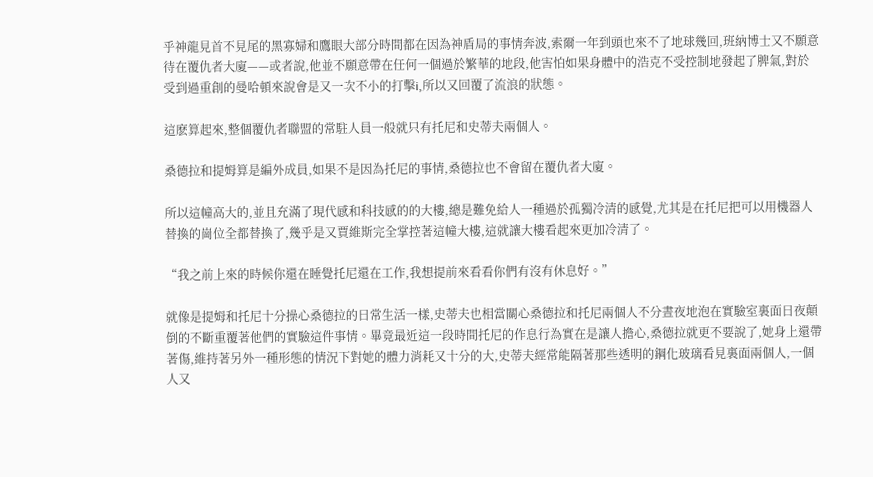乎神龍見首不見尾的黑寡婦和鷹眼大部分時間都在因為神盾局的事情奔波,索爾一年到頭也來不了地球幾回,班納博士又不願意待在覆仇者大廈——或者說,他並不願意帶在任何一個過於繁華的地段,他害怕如果身體中的浩克不受控制地發起了脾氣,對於受到過重創的曼哈頓來說會是又一次不小的打擊i,所以又回覆了流浪的狀態。

這麽算起來,整個覆仇者聯盟的常駐人員一般就只有托尼和史蒂夫兩個人。

桑德拉和提姆算是編外成員,如果不是因為托尼的事情,桑德拉也不會留在覆仇者大廈。

所以這幢高大的,並且充滿了現代感和科技感的的大樓,總是難免給人一種過於孤獨冷清的感覺,尤其是在托尼把可以用機器人替換的崗位全都替換了,幾乎是又賈維斯完全掌控著這幢大樓,這就讓大樓看起來更加冷清了。

“我之前上來的時候你還在睡覺托尼還在工作,我想提前來看看你們有沒有休息好。”

就像是提姆和托尼十分操心桑德拉的日常生活一樣,史蒂夫也相當關心桑德拉和托尼兩個人不分晝夜地泡在實驗室裏面日夜顛倒的不斷重覆著他們的實驗這件事情。畢竟最近這一段時間托尼的作息行為實在是讓人擔心,桑德拉就更不要說了,她身上還帶著傷,維持著另外一種形態的情況下對她的體力消耗又十分的大,史蒂夫經常能隔著那些透明的鋼化玻璃看見裏面兩個人,一個人又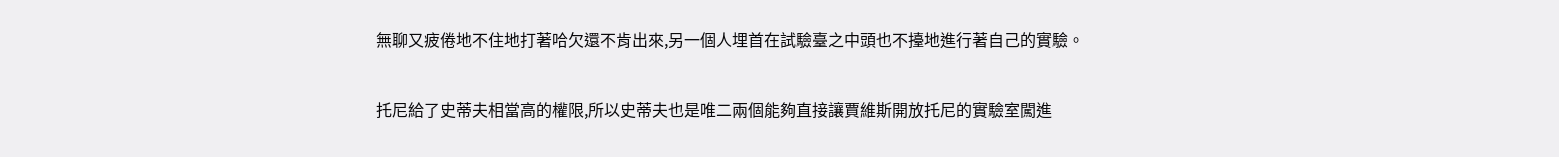無聊又疲倦地不住地打著哈欠還不肯出來,另一個人埋首在試驗臺之中頭也不擡地進行著自己的實驗。

托尼給了史蒂夫相當高的權限,所以史蒂夫也是唯二兩個能夠直接讓賈維斯開放托尼的實驗室闖進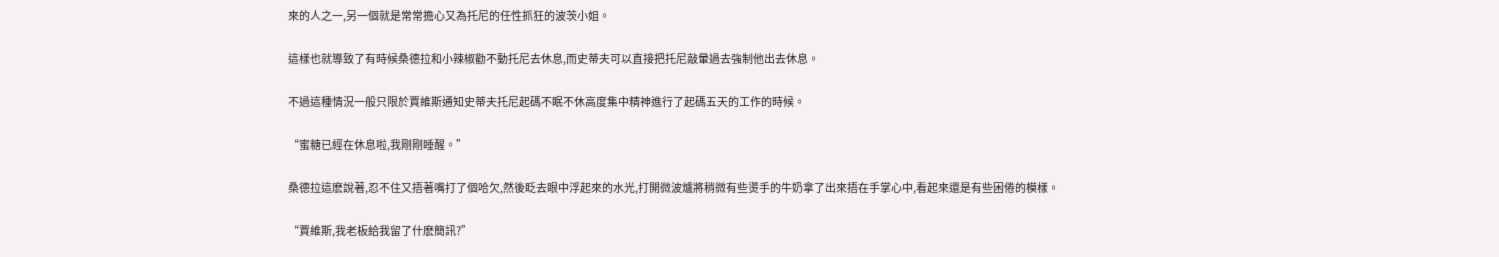來的人之一,另一個就是常常擔心又為托尼的任性抓狂的波茨小姐。

這樣也就導致了有時候桑德拉和小辣椒勸不動托尼去休息,而史蒂夫可以直接把托尼敲暈過去強制他出去休息。

不過這種情況一般只限於賈維斯通知史蒂夫托尼起碼不眠不休高度集中精神進行了起碼五天的工作的時候。

“蜜糖已經在休息啦,我剛剛睡醒。”

桑德拉這麽說著,忍不住又捂著嘴打了個哈欠,然後眨去眼中浮起來的水光,打開微波爐將稍微有些燙手的牛奶拿了出來捂在手掌心中,看起來還是有些困倦的模樣。

“賈維斯,我老板給我留了什麽簡訊?”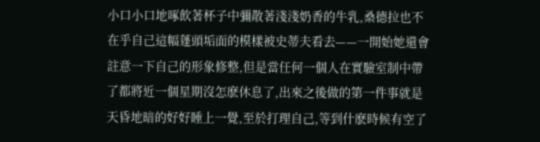小口小口地啄飲著杯子中彌散著淺淺奶香的牛乳,桑德拉也不在乎自己這幅蓬頭垢面的模樣被史蒂夫看去——一開始她還會註意一下自己的形象修整,但是當任何一個人在實驗室制中帶了都將近一個星期沒怎麽休息了,出來之後做的第一件事就是天昏地暗的好好睡上一覺,至於打理自己,等到什麽時候有空了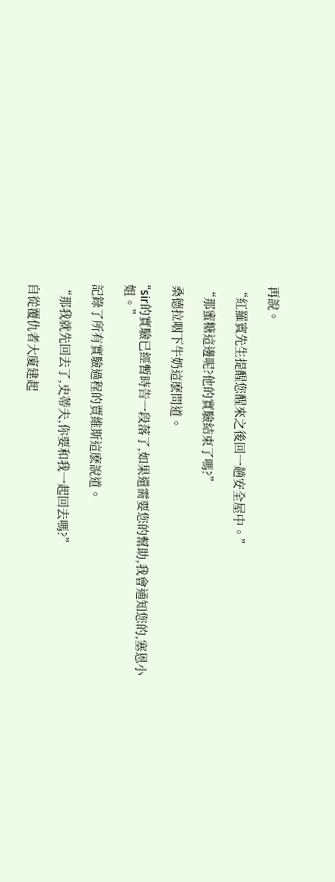再說。

“紅羅賓先生提醒您醒來之後回一趟安全屋中。”

“那蜜糖這邊呢?他的實驗結束了嗎?”

桑德拉咽下牛奶這麽問道。

“sir的實驗已經暫時告一段落了,如果還需要您的幫助,我會通知您的,塞恩小姐。”

記錄了所有實驗過程的賈維斯這麽說道。

“那我就先回去了,史蒂夫,你要和我一起回去嗎?”

自從覆仇者大廈建起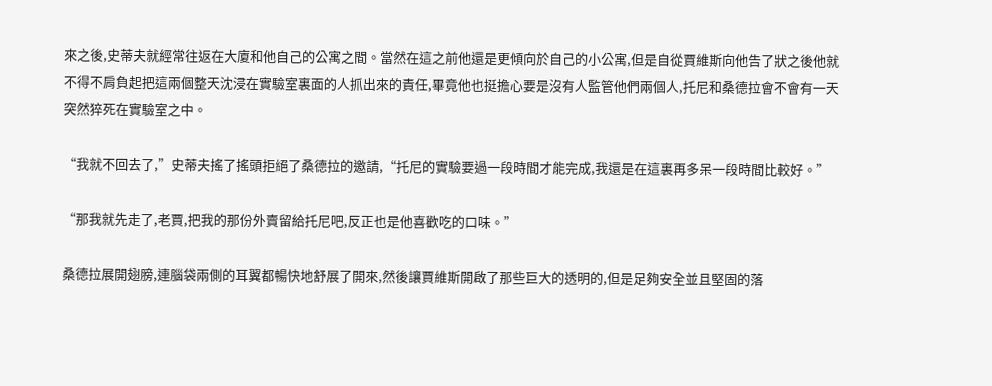來之後,史蒂夫就經常往返在大廈和他自己的公寓之間。當然在這之前他還是更傾向於自己的小公寓,但是自從賈維斯向他告了狀之後他就不得不肩負起把這兩個整天沈浸在實驗室裏面的人抓出來的責任,畢竟他也挺擔心要是沒有人監管他們兩個人,托尼和桑德拉會不會有一天突然猝死在實驗室之中。

“我就不回去了,”史蒂夫搖了搖頭拒絕了桑德拉的邀請,“托尼的實驗要過一段時間才能完成,我還是在這裏再多呆一段時間比較好。”

“那我就先走了,老賈,把我的那份外賣留給托尼吧,反正也是他喜歡吃的口味。”

桑德拉展開翅膀,連腦袋兩側的耳翼都暢快地舒展了開來,然後讓賈維斯開啟了那些巨大的透明的,但是足夠安全並且堅固的落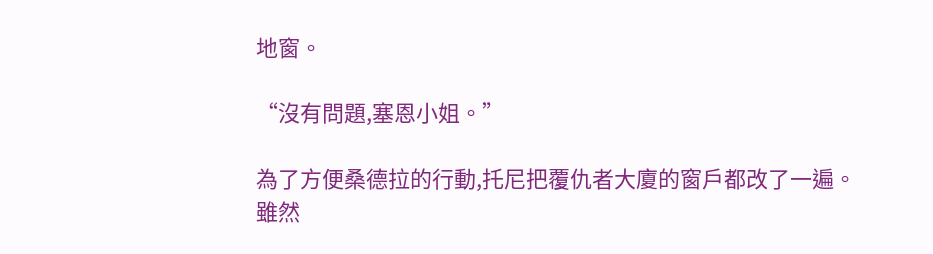地窗。

“沒有問題,塞恩小姐。”

為了方便桑德拉的行動,托尼把覆仇者大廈的窗戶都改了一遍。雖然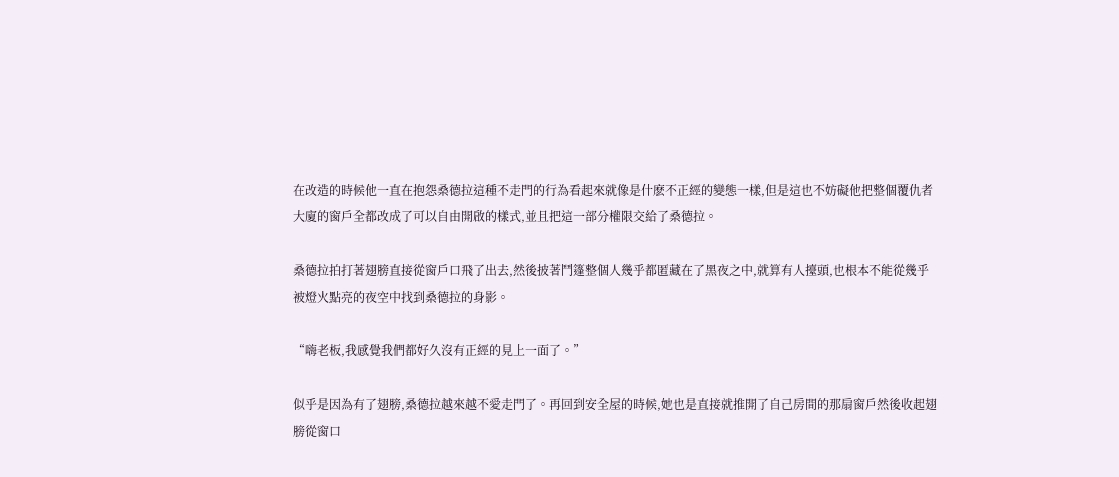在改造的時候他一直在抱怨桑德拉這種不走門的行為看起來就像是什麽不正經的變態一樣,但是這也不妨礙他把整個覆仇者大廈的窗戶全都改成了可以自由開啟的樣式,並且把這一部分權限交給了桑德拉。

桑德拉拍打著翅膀直接從窗戶口飛了出去,然後披著鬥篷整個人幾乎都匿藏在了黑夜之中,就算有人擡頭,也根本不能從幾乎被燈火點亮的夜空中找到桑德拉的身影。

“嗨老板,我感覺我們都好久沒有正經的見上一面了。”

似乎是因為有了翅膀,桑德拉越來越不愛走門了。再回到安全屋的時候,她也是直接就推開了自己房間的那扇窗戶然後收起翅膀從窗口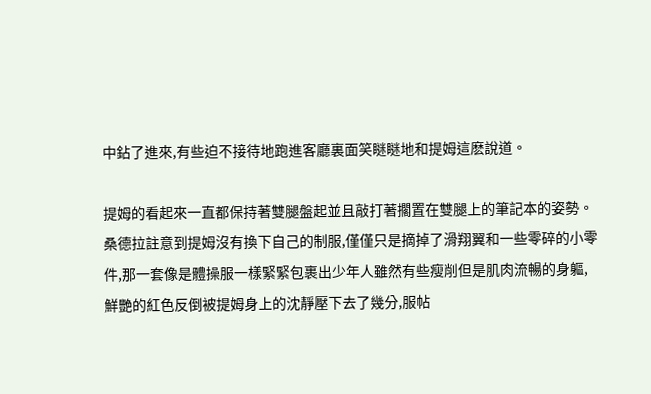中鉆了進來,有些迫不接待地跑進客廳裏面笑瞇瞇地和提姆這麽說道。

提姆的看起來一直都保持著雙腿盤起並且敲打著擱置在雙腿上的筆記本的姿勢。桑德拉註意到提姆沒有換下自己的制服,僅僅只是摘掉了滑翔翼和一些零碎的小零件,那一套像是體操服一樣緊緊包裹出少年人雖然有些瘦削但是肌肉流暢的身軀,鮮艷的紅色反倒被提姆身上的沈靜壓下去了幾分,服帖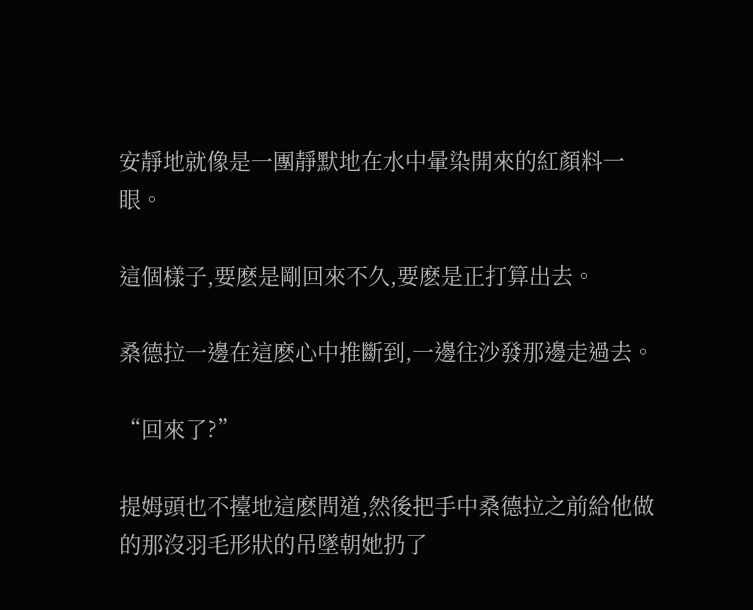安靜地就像是一團靜默地在水中暈染開來的紅顏料一眼。

這個樣子,要麽是剛回來不久,要麽是正打算出去。

桑德拉一邊在這麽心中推斷到,一邊往沙發那邊走過去。

“回來了?”

提姆頭也不擡地這麽問道,然後把手中桑德拉之前給他做的那沒羽毛形狀的吊墜朝她扔了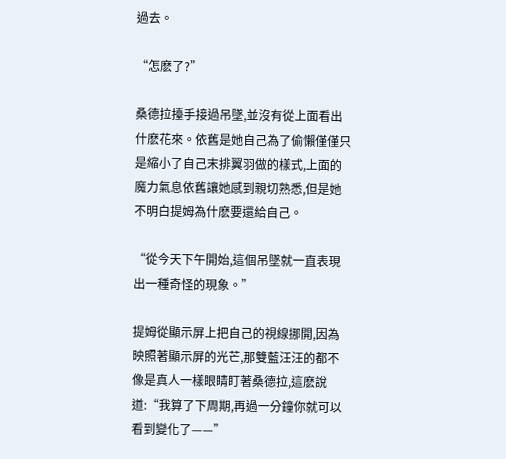過去。

“怎麽了?”

桑德拉擡手接過吊墜,並沒有從上面看出什麽花來。依舊是她自己為了偷懶僅僅只是縮小了自己末排翼羽做的樣式,上面的魔力氣息依舊讓她感到親切熟悉,但是她不明白提姆為什麽要還給自己。

“從今天下午開始,這個吊墜就一直表現出一種奇怪的現象。”

提姆從顯示屏上把自己的視線挪開,因為映照著顯示屏的光芒,那雙藍汪汪的都不像是真人一樣眼睛盯著桑德拉,這麽說道:“我算了下周期,再過一分鐘你就可以看到變化了——”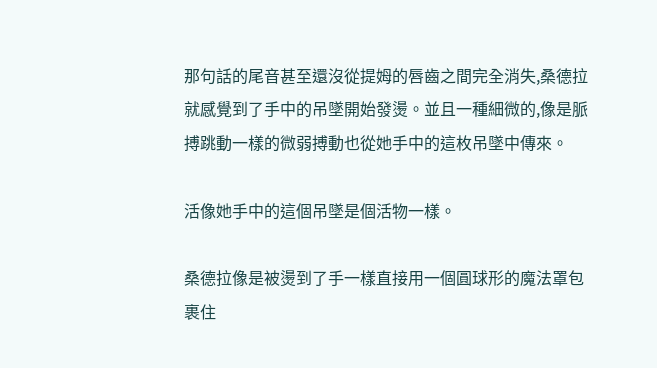那句話的尾音甚至還沒從提姆的唇齒之間完全消失,桑德拉就感覺到了手中的吊墜開始發燙。並且一種細微的,像是脈搏跳動一樣的微弱搏動也從她手中的這枚吊墜中傳來。

活像她手中的這個吊墜是個活物一樣。

桑德拉像是被燙到了手一樣直接用一個圓球形的魔法罩包裹住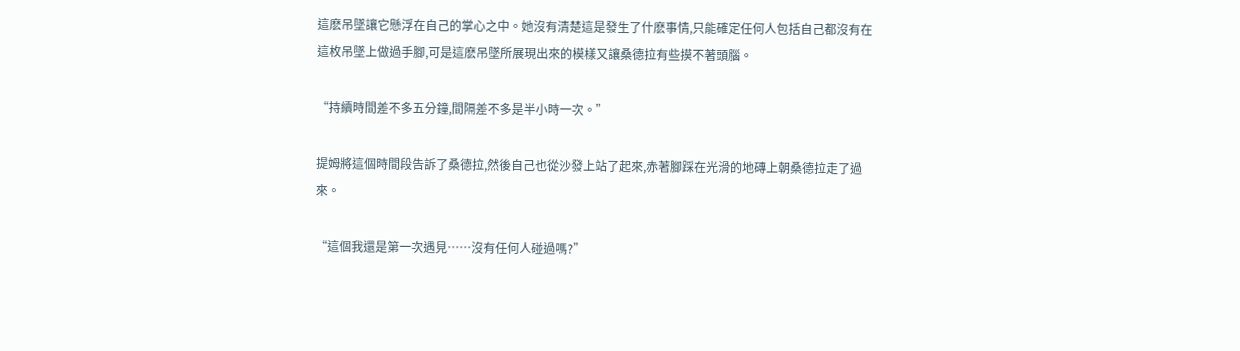這麽吊墜讓它懸浮在自己的掌心之中。她沒有清楚這是發生了什麽事情,只能確定任何人包括自己都沒有在這枚吊墜上做過手腳,可是這麽吊墜所展現出來的模樣又讓桑德拉有些摸不著頭腦。

“持續時間差不多五分鐘,間隔差不多是半小時一次。”

提姆將這個時間段告訴了桑德拉,然後自己也從沙發上站了起來,赤著腳踩在光滑的地磚上朝桑德拉走了過來。

“這個我還是第一次遇見……沒有任何人碰過嗎?”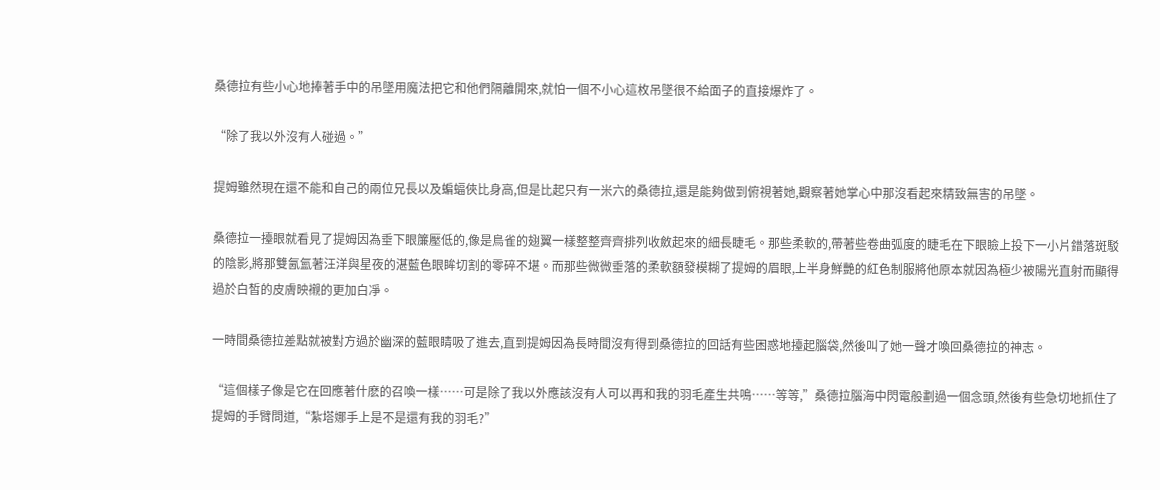桑德拉有些小心地捧著手中的吊墜用魔法把它和他們隔離開來,就怕一個不小心這枚吊墜很不給面子的直接爆炸了。

“除了我以外沒有人碰過。”

提姆雖然現在還不能和自己的兩位兄長以及蝙蝠俠比身高,但是比起只有一米六的桑德拉,還是能夠做到俯視著她,觀察著她掌心中那沒看起來精致無害的吊墜。

桑德拉一擡眼就看見了提姆因為垂下眼簾壓低的,像是鳥雀的翅翼一樣整整齊齊排列收斂起來的細長睫毛。那些柔軟的,帶著些卷曲弧度的睫毛在下眼瞼上投下一小片錯落斑駁的陰影,將那雙氤氳著汪洋與星夜的湛藍色眼眸切割的零碎不堪。而那些微微垂落的柔軟額發模糊了提姆的眉眼,上半身鮮艷的紅色制服將他原本就因為極少被陽光直射而顯得過於白皙的皮膚映襯的更加白凈。

一時間桑德拉差點就被對方過於幽深的藍眼睛吸了進去,直到提姆因為長時間沒有得到桑德拉的回話有些困惑地擡起腦袋,然後叫了她一聲才喚回桑德拉的神志。

“這個樣子像是它在回應著什麽的召喚一樣……可是除了我以外應該沒有人可以再和我的羽毛產生共鳴……等等,”桑德拉腦海中閃電般劃過一個念頭,然後有些急切地抓住了提姆的手臂問道,“紮塔娜手上是不是還有我的羽毛?”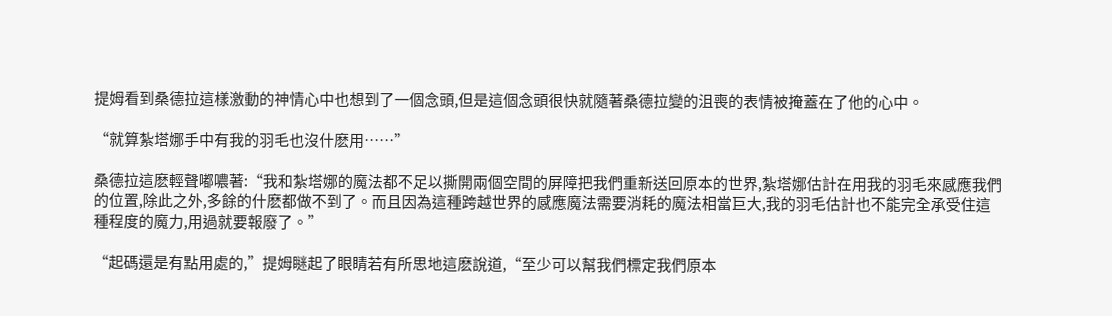提姆看到桑德拉這樣激動的神情心中也想到了一個念頭,但是這個念頭很快就隨著桑德拉變的沮喪的表情被掩蓋在了他的心中。

“就算紮塔娜手中有我的羽毛也沒什麽用……”

桑德拉這麽輕聲嘟噥著:“我和紮塔娜的魔法都不足以撕開兩個空間的屏障把我們重新送回原本的世界,紮塔娜估計在用我的羽毛來感應我們的位置,除此之外,多餘的什麽都做不到了。而且因為這種跨越世界的感應魔法需要消耗的魔法相當巨大,我的羽毛估計也不能完全承受住這種程度的魔力,用過就要報廢了。”

“起碼還是有點用處的,”提姆瞇起了眼睛若有所思地這麽說道,“至少可以幫我們標定我們原本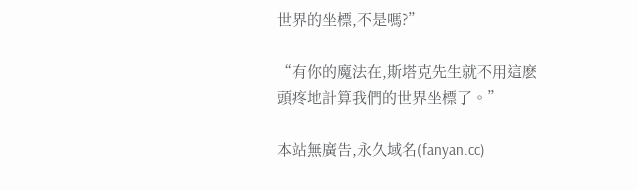世界的坐標,不是嗎?”

“有你的魔法在,斯塔克先生就不用這麽頭疼地計算我們的世界坐標了。”

本站無廣告,永久域名(fanyan.cc)